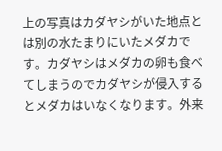上の写真はカダヤシがいた地点とは別の水たまりにいたメダカです。カダヤシはメダカの卵も食べてしまうのでカダヤシが侵入するとメダカはいなくなります。外来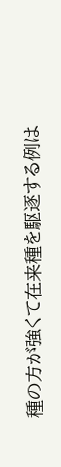種の方が強くて在来種を駆逐する例は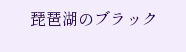琵琶湖のブラック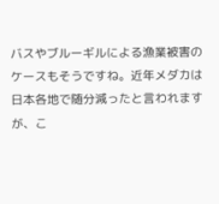バスやブルーギルによる漁業被害のケースもそうですね。近年メダカは日本各地で随分減ったと言われますが、こ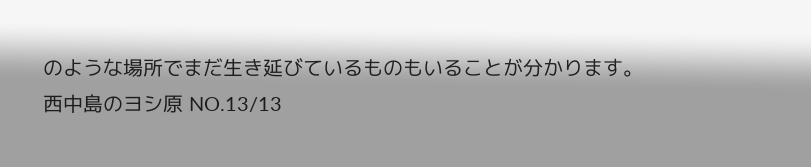のような場所でまだ生き延びているものもいることが分かります。
西中島のヨシ原 NO.13/13